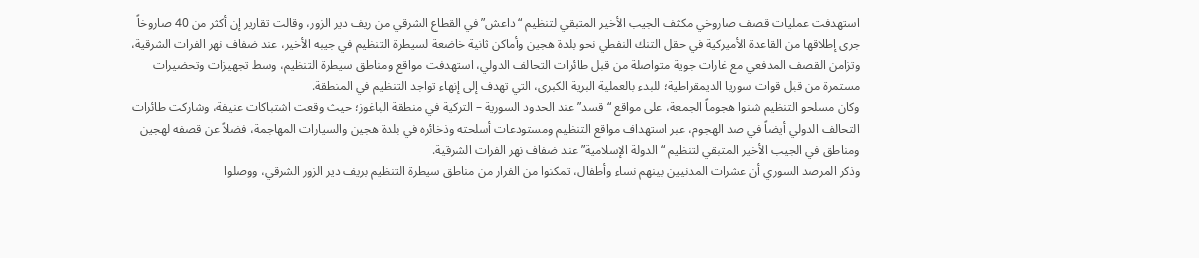استهدفت عمليات قصف صاروخي مكثف الجيب الأخير المتبقي لتنظيم “داعش” في القطاع الشرقي من ريف دير الزور، وقالت تقارير إن أكثر من 40 صاروخاً جرى إطلاقها من القاعدة الأميركية في حقل التنك النفطي نحو بلدة هجين وأماكن ثانية خاضعة لسيطرة التنظيم في جيبه الأخير، عند ضفاف نهر الفرات الشرقية، وتزامن القصف المدفعي مع غارات جوية متواصلة من قبل طائرات التحالف الدولي، استهدفت مواقع ومناطق سيطرة التنظيم، وسط تجهيزات وتحضيرات مستمرة من قبل قوات سوريا الديمقراطية؛ للبدء بالعملية البرية الكبرى، التي تهدف إلى إنهاء تواجد التنظيم في المنطقة.
وكان مسلحو التنظيم شنوا هجوماً الجمعة، على مواقع “قسد” عند الحدود السورية – التركية في منطقة الباغوز؛ حيث وقعت اشتباكات عنيفة، وشاركت طائرات التحالف الدولي أيضاً في صد الهجوم، عبر استهداف مواقع التنظيم ومستودعات أسلحته وذخائره في بلدة هجين والسيارات المهاجمة، فضلاً عن قصفه لهجين ومناطق في الجيب الأخير المتبقي لتنظيم “الدولة الإسلامية” عند ضفاف نهر الفرات الشرقية.
وذكر المرصد السوري أن عشرات المدنيين بينهم نساء وأطفال، تمكنوا من الفرار من مناطق سيطرة التنظيم بريف دير الزور الشرقي، ووصلوا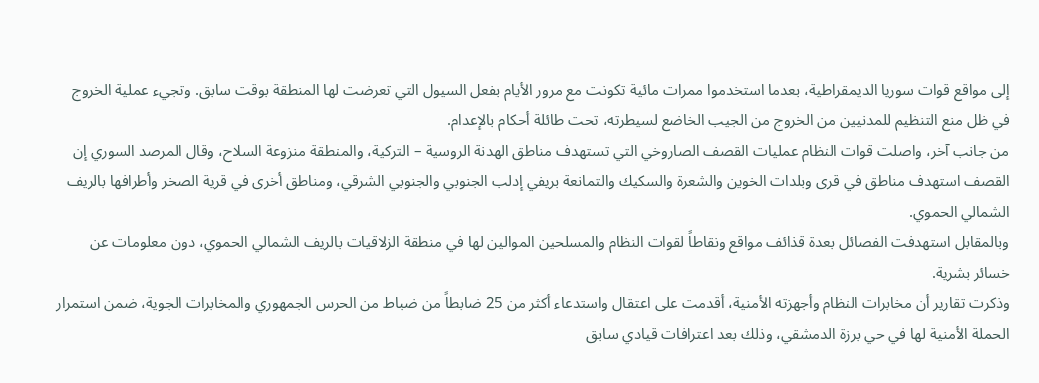إلى مواقع قوات سوريا الديمقراطية، بعدما استخدموا ممرات مائية تكونت مع مرور الأيام بفعل السيول التي تعرضت لها المنطقة بوقت سابق. وتجيء عملية الخروج في ظل منع التنظيم للمدنيين من الخروج من الجيب الخاضع لسيطرته، تحت طائلة أحكام بالإعدام.
من جانب آخر، واصلت قوات النظام عمليات القصف الصاروخي التي تستهدف مناطق الهدنة الروسية – التركية، والمنطقة منزوعة السلاح، وقال المرصد السوري إن القصف استهدف مناطق في قرى وبلدات الخوين والشعرة والسكيك والتمانعة بريفي إدلب الجنوبي والجنوبي الشرقي، ومناطق أخرى في قرية الصخر وأطرافها بالريف الشمالي الحموي.
وبالمقابل استهدفت الفصائل بعدة قذائف مواقع ونقاطاً لقوات النظام والمسلحين الموالين لها في منطقة الزلاقيات بالريف الشمالي الحموي، دون معلومات عن خسائر بشرية.
وذكرت تقارير أن مخابرات النظام وأجهزته الأمنية، أقدمت على اعتقال واستدعاء أكثر من 25 ضابطاً من ضباط من الحرس الجمهوري والمخابرات الجوية، ضمن استمرار الحملة الأمنية لها في حي برزة الدمشقي، وذلك بعد اعترافات قيادي سابق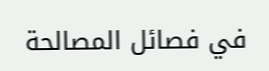في فصائل المصالحة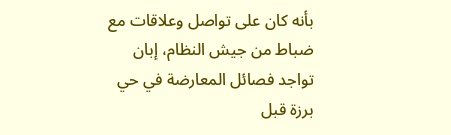بأنه كان على تواصل وعلاقات مع ضباط من جيش النظام، إبان تواجد فصائل المعارضة في حي برزة قبل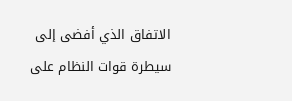الاتفاق الذي أفضى إلى سيطرة قوات النظام على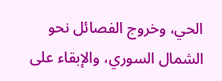الحي، وخروج الفصائل نحو الشمال السوري، والإبقاء على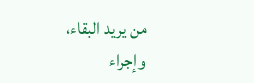من يريد البقاء، وإجراء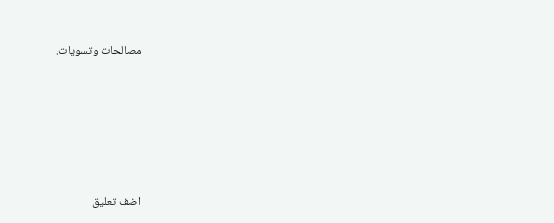مصالحات وتسويات.









اضف تعليق